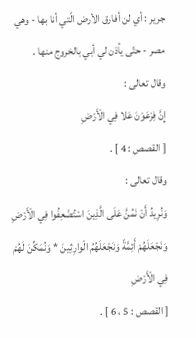جرير : أي لن أفارق الأرض الّتي أنا بها - وهي مصر - حتّى يأذن لي أبي بالخروج منها .
وقال تعالى :
إِنَّ فِرْعَوْنَ عَلا فِي الْأَرْضِ
[ القصص : 4 ] .
وقال تعالى :
وَنُرِيدُ أَنْ نَمُنَّ عَلَى الَّذِينَ اسْتُضْعِفُوا فِي الْأَرْضِ وَنَجْعَلَهُمْ أَئِمَّةً وَنَجْعَلَهُمُ الْوارِثِينَ * وَنُمَكِّنَ لَهُمْ فِي الْأَرْضِ
[ القصص : 5 ، 6 ] .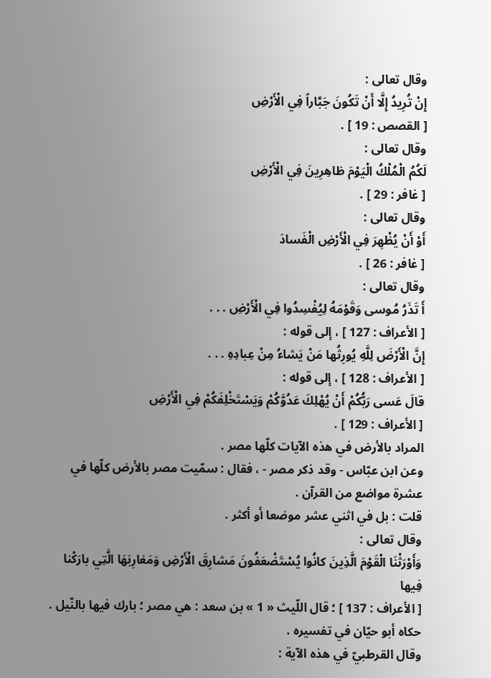وقال تعالى :
إِنْ تُرِيدُ إِلَّا أَنْ تَكُونَ جَبَّاراً فِي الْأَرْضِ
[ القصص : 19 ] .
وقال تعالى :
لَكُمُ الْمُلْكُ الْيَوْمَ ظاهِرِينَ فِي الْأَرْضِ
[ غافر : 29 ] .
وقال تعالى :
أَوْ أَنْ يُظْهِرَ فِي الْأَرْضِ الْفَسادَ
[ غافر : 26 ] .
وقال تعالى :
أَ تَذَرُ مُوسى وَقَوْمَهُ لِيُفْسِدُوا فِي الْأَرْضِ . . .
[ الأعراف : 127 ] ، إلى قوله :
إِنَّ الْأَرْضَ لِلَّهِ يُورِثُها مَنْ يَشاءُ مِنْ عِبادِهِ . . .
[ الأعراف : 128 ] ، إلى قوله :
قالَ عَسى رَبُّكُمْ أَنْ يُهْلِكَ عَدُوَّكُمْ وَيَسْتَخْلِفَكُمْ فِي الْأَرْضِ
[ الأعراف : 129 ] .
المراد بالأرض في هذه الآيات كلّها مصر .
وعن ابن عبّاس - وقد ذكر مصر - ، فقال : سمّيت مصر بالأرض كلّها في عشرة مواضع من القرآن .
قلت : بل في اثني عشر موضعا أو أكثر .
وقال تعالى :
وَأَوْرَثْنَا الْقَوْمَ الَّذِينَ كانُوا يُسْتَضْعَفُونَ مَشارِقَ الْأَرْضِ وَمَغارِبَهَا الَّتِي بارَكْنا فِيها
[ الأعراف : 137 ] ؛ قال اللّيث « 1 » بن سعد : هي مصر ؛ بارك فيها بالنّيل .
حكاه أبو حيّان في تفسيره .
وقال القرطبيّ في هذه الآية :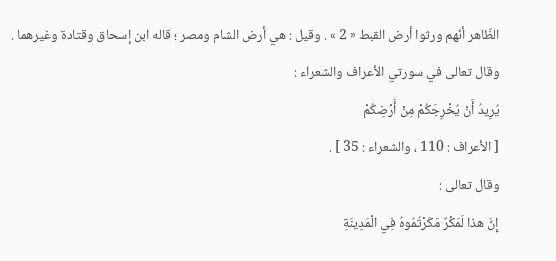الظّاهر أنّهم ورثوا أرض القبط « 2 » . وقيل : هي أرض الشام ومصر ؛ قاله ابن إسحاق وقتادة وغيرهما .
وقال تعالى في سورتي الأعراف والشعراء :
يُرِيدُ أَنْ يُخْرِجَكُمْ مِنْ أَرْضِكُمْ
[ الأعراف : 110 ، والشعراء : 35 ] .
وقال تعالى :
إِنَّ هذا لَمَكْرٌ مَكَرْتُمُوهُ فِي الْمَدِينَةِ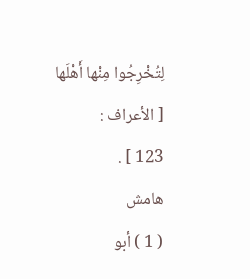لِتُخْرِجُوا مِنْها أَهْلَها
[ الأعراف :
123 ] .
هامش
( 1 ) أبو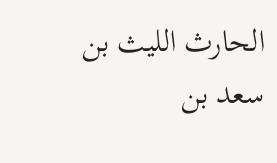الحارث الليث بن سعد بن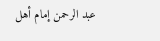عبد الرحمن إمام أهل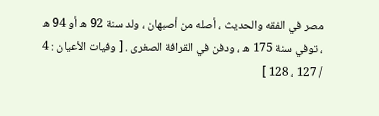مصر في الفقه والحديث ، أصله من أصبهان ، ولد سنة 92 ه أو 94 ه ، توفي سنة 175 ه ، ودفن في القرافة الصغرى . [ وفيات الأعيان : 4 / 127 ، 128 ]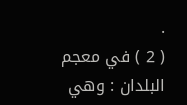.
( 2 ) في معجم البلدان : وهي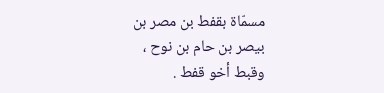مسمّاة بقفط بن مصر بن بيصر بن حام بن نوح ، وقبط أخو قفط .